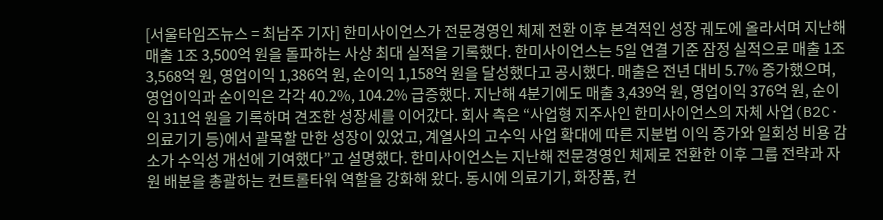[서울타임즈뉴스 = 최남주 기자] 한미사이언스가 전문경영인 체제 전환 이후 본격적인 성장 궤도에 올라서며 지난해 매출 1조 3,500억 원을 돌파하는 사상 최대 실적을 기록했다. 한미사이언스는 5일 연결 기준 잠정 실적으로 매출 1조 3,568억 원, 영업이익 1,386억 원, 순이익 1,158억 원을 달성했다고 공시했다. 매출은 전년 대비 5.7% 증가했으며, 영업이익과 순이익은 각각 40.2%, 104.2% 급증했다. 지난해 4분기에도 매출 3,439억 원, 영업이익 376억 원, 순이익 311억 원을 기록하며 견조한 성장세를 이어갔다. 회사 측은 “사업형 지주사인 한미사이언스의 자체 사업(B2C·의료기기 등)에서 괄목할 만한 성장이 있었고, 계열사의 고수익 사업 확대에 따른 지분법 이익 증가와 일회성 비용 감소가 수익성 개선에 기여했다”고 설명했다. 한미사이언스는 지난해 전문경영인 체제로 전환한 이후 그룹 전략과 자원 배분을 총괄하는 컨트롤타워 역할을 강화해 왔다. 동시에 의료기기, 화장품, 컨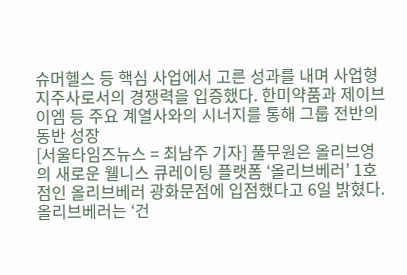슈머헬스 등 핵심 사업에서 고른 성과를 내며 사업형 지주사로서의 경쟁력을 입증했다. 한미약품과 제이브이엠 등 주요 계열사와의 시너지를 통해 그룹 전반의 동반 성장
[서울타임즈뉴스 = 최남주 기자] 풀무원은 올리브영의 새로운 웰니스 큐레이팅 플랫폼 ‘올리브베러’ 1호점인 올리브베러 광화문점에 입점했다고 6일 밝혔다. 올리브베러는 ‘건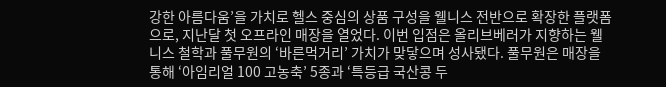강한 아름다움’을 가치로 헬스 중심의 상품 구성을 웰니스 전반으로 확장한 플랫폼으로, 지난달 첫 오프라인 매장을 열었다. 이번 입점은 올리브베러가 지향하는 웰니스 철학과 풀무원의 ‘바른먹거리’ 가치가 맞닿으며 성사됐다. 풀무원은 매장을 통해 ‘아임리얼 100 고농축’ 5종과 ‘특등급 국산콩 두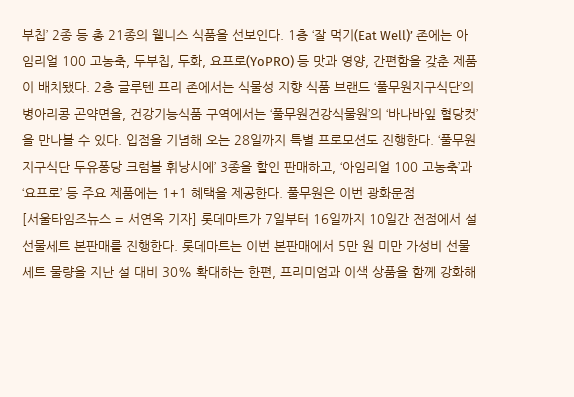부칩’ 2종 등 총 21종의 웰니스 식품을 선보인다. 1층 ‘잘 먹기(Eat Well)’ 존에는 아임리얼 100 고농축, 두부칩, 두화, 요프로(YoPRO) 등 맛과 영양, 간편함을 갖춘 제품이 배치됐다. 2층 글루텐 프리 존에서는 식물성 지향 식품 브랜드 ‘풀무원지구식단’의 병아리콩 곤약면을, 건강기능식품 구역에서는 ‘풀무원건강식물원’의 ‘바나바잎 혈당컷’을 만나볼 수 있다. 입점을 기념해 오는 28일까지 특별 프로모션도 진행한다. ‘풀무원지구식단 두유퐁당 크럼블 휘낭시에’ 3종을 할인 판매하고, ‘아임리얼 100 고농축’과 ‘요프로’ 등 주요 제품에는 1+1 혜택을 제공한다. 풀무원은 이번 광화문점
[서울타임즈뉴스 = 서연옥 기자] 롯데마트가 7일부터 16일까지 10일간 전점에서 설 선물세트 본판매를 진행한다. 롯데마트는 이번 본판매에서 5만 원 미만 가성비 선물세트 물량을 지난 설 대비 30% 확대하는 한편, 프리미엄과 이색 상품을 함께 강화해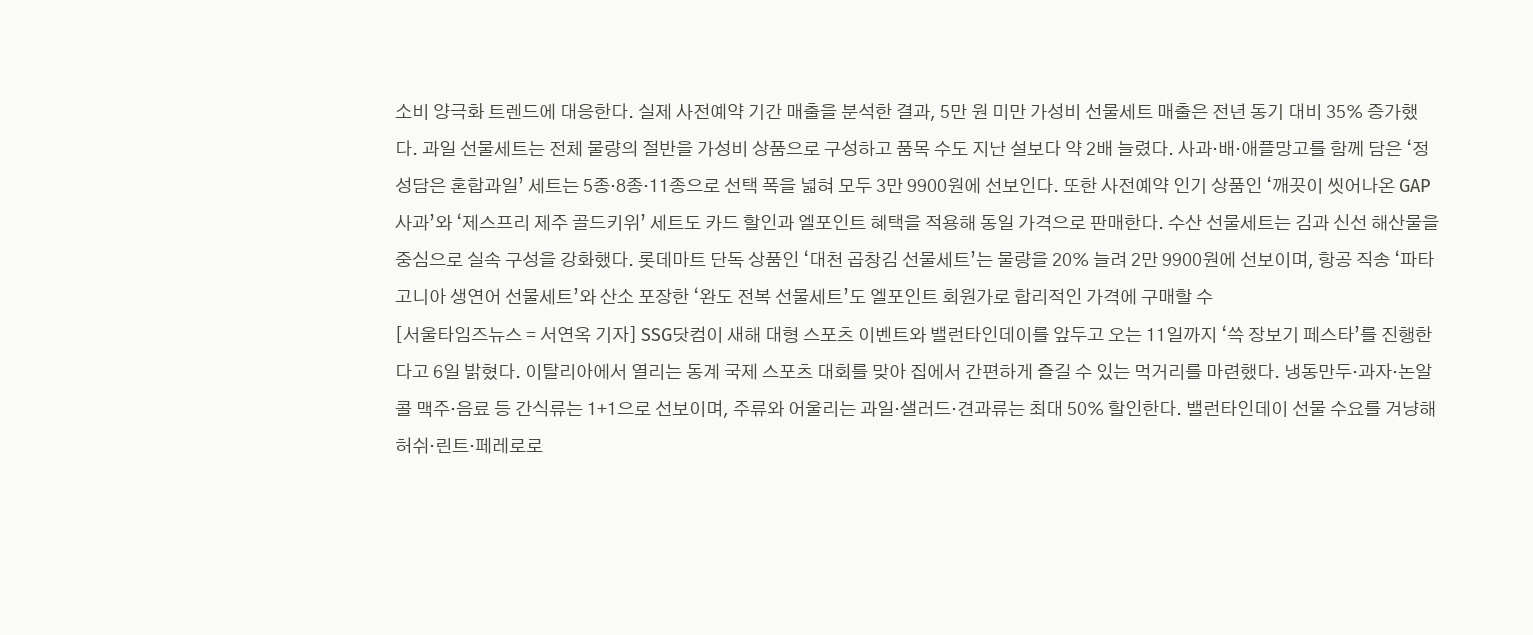소비 양극화 트렌드에 대응한다. 실제 사전예약 기간 매출을 분석한 결과, 5만 원 미만 가성비 선물세트 매출은 전년 동기 대비 35% 증가했다. 과일 선물세트는 전체 물량의 절반을 가성비 상품으로 구성하고 품목 수도 지난 설보다 약 2배 늘렸다. 사과·배·애플망고를 함께 담은 ‘정성담은 혼합과일’ 세트는 5종·8종·11종으로 선택 폭을 넓혀 모두 3만 9900원에 선보인다. 또한 사전예약 인기 상품인 ‘깨끗이 씻어나온 GAP 사과’와 ‘제스프리 제주 골드키위’ 세트도 카드 할인과 엘포인트 혜택을 적용해 동일 가격으로 판매한다. 수산 선물세트는 김과 신선 해산물을 중심으로 실속 구성을 강화했다. 롯데마트 단독 상품인 ‘대천 곱창김 선물세트’는 물량을 20% 늘려 2만 9900원에 선보이며, 항공 직송 ‘파타고니아 생연어 선물세트’와 산소 포장한 ‘완도 전복 선물세트’도 엘포인트 회원가로 합리적인 가격에 구매할 수
[서울타임즈뉴스 = 서연옥 기자] SSG닷컴이 새해 대형 스포츠 이벤트와 밸런타인데이를 앞두고 오는 11일까지 ‘쓱 장보기 페스타’를 진행한다고 6일 밝혔다. 이탈리아에서 열리는 동계 국제 스포츠 대회를 맞아 집에서 간편하게 즐길 수 있는 먹거리를 마련했다. 냉동만두·과자·논알콜 맥주·음료 등 간식류는 1+1으로 선보이며, 주류와 어울리는 과일·샐러드·견과류는 최대 50% 할인한다. 밸런타인데이 선물 수요를 겨냥해 허쉬·린트·페레로로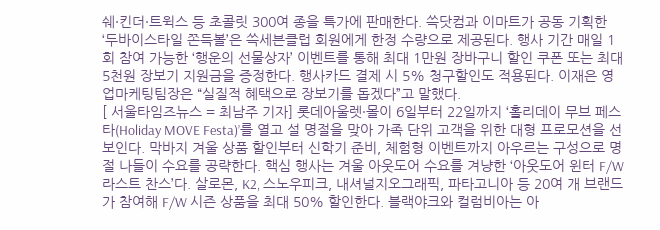쉐·킨더·트윅스 등 초콜릿 300여 종을 특가에 판매한다. 쓱닷컴과 이마트가 공동 기획한 ‘두바이스타일 쫀득볼’은 쓱세븐클럽 회원에게 한정 수량으로 제공된다. 행사 기간 매일 1회 참여 가능한 ‘행운의 선물상자’ 이벤트를 통해 최대 1만원 장바구니 할인 쿠폰 또는 최대 5천원 장보기 지원금을 증정한다. 행사카드 결제 시 5% 청구할인도 적용된다. 이재은 영업마케팅팀장은 “실질적 혜택으로 장보기를 돕겠다”고 말했다.
[ 서울타임즈뉴스 = 최남주 기자] 롯데아울렛·몰이 6일부터 22일까지 ‘홀리데이 무브 페스타(Holiday MOVE Festa)’를 열고 설 명절을 맞아 가족 단위 고객을 위한 대형 프로모션을 선보인다. 막바지 겨울 상품 할인부터 신학기 준비, 체험형 이벤트까지 아우르는 구성으로 명절 나들이 수요를 공략한다. 핵심 행사는 겨울 아웃도어 수요를 겨냥한 ‘아웃도어 윈터 F/W 라스트 찬스’다. 살로몬, K2, 스노우피크, 내셔널지오그래픽, 파타고니아 등 20여 개 브랜드가 참여해 F/W 시즌 상품을 최대 50% 할인한다. 블랙야크와 컬럼비아는 아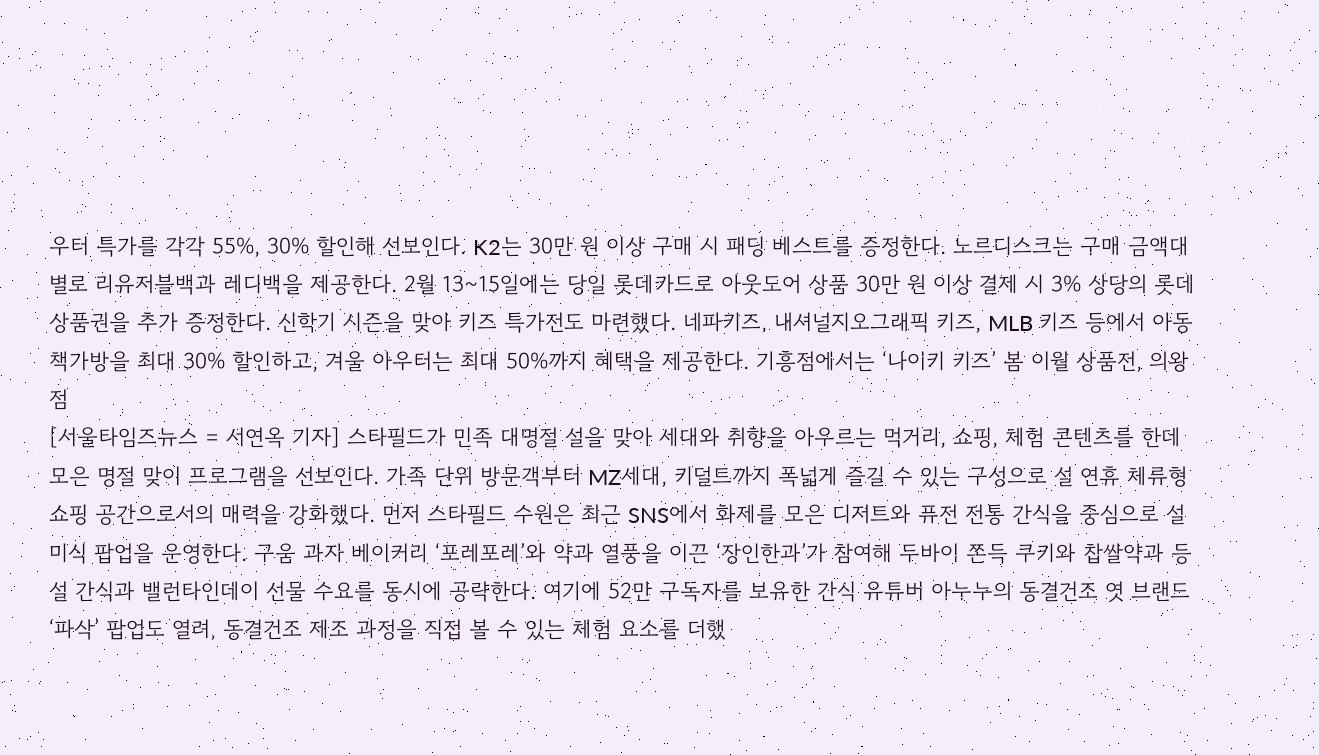우터 특가를 각각 55%, 30% 할인해 선보인다. K2는 30만 원 이상 구매 시 패딩 베스트를 증정한다. 노르디스크는 구매 금액대별로 리유저블백과 레디백을 제공한다. 2월 13~15일에는 당일 롯데카드로 아웃도어 상품 30만 원 이상 결제 시 3% 상당의 롯데상품권을 추가 증정한다. 신학기 시즌을 맞아 키즈 특가전도 마련했다. 네파키즈, 내셔널지오그래픽 키즈, MLB 키즈 등에서 아동 책가방을 최대 30% 할인하고, 겨울 아우터는 최대 50%까지 혜택을 제공한다. 기흥점에서는 ‘나이키 키즈’ 봄 이월 상품전, 의왕점
[서울타임즈뉴스 = 서연옥 기자] 스타필드가 민족 대명절 설을 맞아 세대와 취향을 아우르는 먹거리, 쇼핑, 체험 콘텐츠를 한데 모은 명절 맞이 프로그램을 선보인다. 가족 단위 방문객부터 MZ세대, 키덜트까지 폭넓게 즐길 수 있는 구성으로 설 연휴 체류형 쇼핑 공간으로서의 매력을 강화했다. 먼저 스타필드 수원은 최근 SNS에서 화제를 모은 디저트와 퓨전 전통 간식을 중심으로 설 미식 팝업을 운영한다. 구움 과자 베이커리 ‘포레포레’와 약과 열풍을 이끈 ‘장인한과’가 참여해 두바이 쫀득 쿠키와 찹쌀약과 등 설 간식과 밸런타인데이 선물 수요를 동시에 공략한다. 여기에 52만 구독자를 보유한 간식 유튜버 아누누의 동결건조 엿 브랜드 ‘파삭’ 팝업도 열려, 동결건조 제조 과정을 직접 볼 수 있는 체험 요소를 더했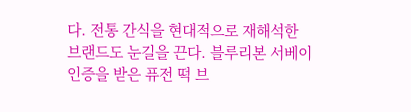다. 전통 간식을 현대적으로 재해석한 브랜드도 눈길을 끈다. 블루리본 서베이 인증을 받은 퓨전 떡 브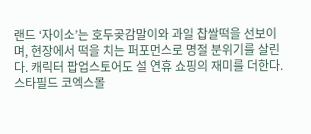랜드 ‘자이소’는 호두곶감말이와 과일 찹쌀떡을 선보이며, 현장에서 떡을 치는 퍼포먼스로 명절 분위기를 살린다. 캐릭터 팝업스토어도 설 연휴 쇼핑의 재미를 더한다. 스타필드 코엑스몰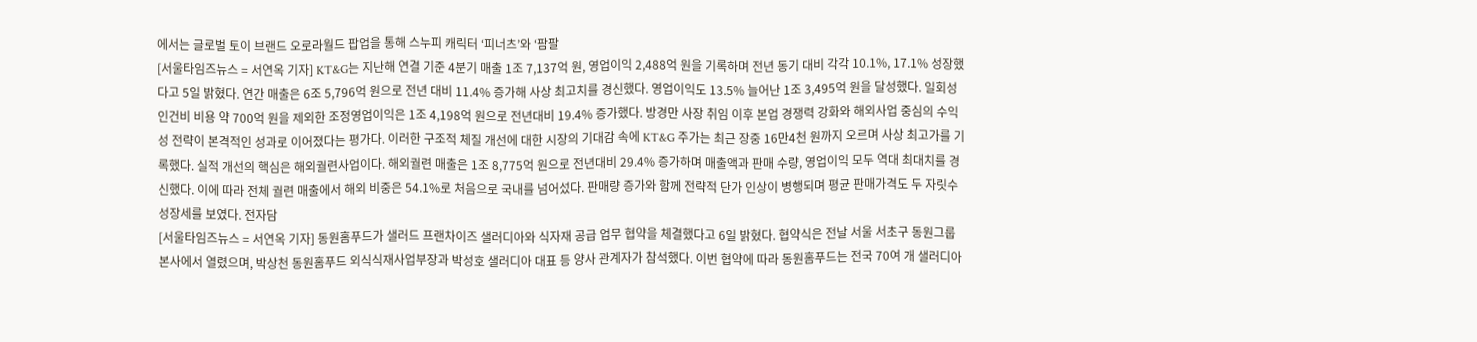에서는 글로벌 토이 브랜드 오로라월드 팝업을 통해 스누피 캐릭터 ‘피너츠’와 ‘팜팔
[서울타임즈뉴스 = 서연옥 기자] KT&G는 지난해 연결 기준 4분기 매출 1조 7,137억 원, 영업이익 2,488억 원을 기록하며 전년 동기 대비 각각 10.1%, 17.1% 성장했다고 5일 밝혔다. 연간 매출은 6조 5,796억 원으로 전년 대비 11.4% 증가해 사상 최고치를 경신했다. 영업이익도 13.5% 늘어난 1조 3,495억 원을 달성했다. 일회성 인건비 비용 약 700억 원을 제외한 조정영업이익은 1조 4,198억 원으로 전년대비 19.4% 증가했다. 방경만 사장 취임 이후 본업 경쟁력 강화와 해외사업 중심의 수익성 전략이 본격적인 성과로 이어졌다는 평가다. 이러한 구조적 체질 개선에 대한 시장의 기대감 속에 KT&G 주가는 최근 장중 16만4천 원까지 오르며 사상 최고가를 기록했다. 실적 개선의 핵심은 해외궐련사업이다. 해외궐련 매출은 1조 8,775억 원으로 전년대비 29.4% 증가하며 매출액과 판매 수량, 영업이익 모두 역대 최대치를 경신했다. 이에 따라 전체 궐련 매출에서 해외 비중은 54.1%로 처음으로 국내를 넘어섰다. 판매량 증가와 함께 전략적 단가 인상이 병행되며 평균 판매가격도 두 자릿수 성장세를 보였다. 전자담
[서울타임즈뉴스 = 서연옥 기자] 동원홈푸드가 샐러드 프랜차이즈 샐러디아와 식자재 공급 업무 협약을 체결했다고 6일 밝혔다. 협약식은 전날 서울 서초구 동원그룹 본사에서 열렸으며, 박상천 동원홈푸드 외식식재사업부장과 박성호 샐러디아 대표 등 양사 관계자가 참석했다. 이번 협약에 따라 동원홈푸드는 전국 70여 개 샐러디아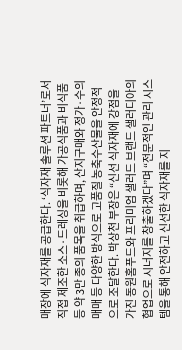매장에 식자재를 공급한다. ‘식자재 솔루션 파트너’로서 직접 제조한 소스·드레싱을 비롯해 가공식품과 비식품 등 약 3만 종의 품목을 취급하며, 산지구매와 정가·수의매매 등 다양한 방식으로 고품질 농축수산물을 안정적으로 조달한다. 박상천 부장은 “신선 식자재에 강점을 가진 동원홈푸드와 프리미엄 샐러드 브랜드 샐러디아의 협업으로 시너지를 창출하겠다”며 “전문적인 관리 시스템을 통해 안전하고 신선한 식자재를 지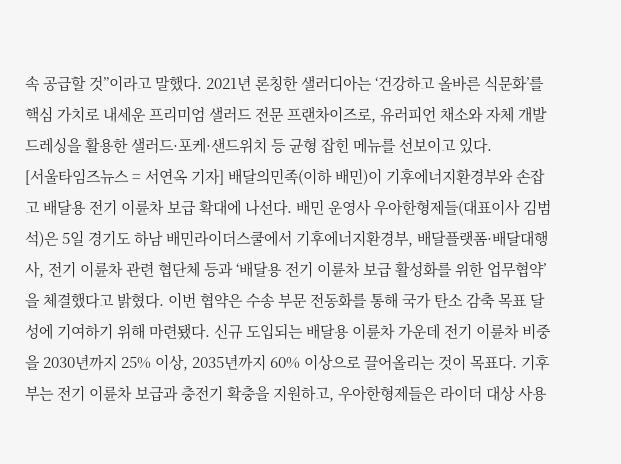속 공급할 것”이라고 말했다. 2021년 론칭한 샐러디아는 ‘건강하고 올바른 식문화’를 핵심 가치로 내세운 프리미엄 샐러드 전문 프랜차이즈로, 유러피언 채소와 자체 개발 드레싱을 활용한 샐러드·포케·샌드위치 등 균형 잡힌 메뉴를 선보이고 있다.
[서울타임즈뉴스 = 서연옥 기자] 배달의민족(이하 배민)이 기후에너지환경부와 손잡고 배달용 전기 이륜차 보급 확대에 나선다. 배민 운영사 우아한형제들(대표이사 김범석)은 5일 경기도 하남 배민라이더스쿨에서 기후에너지환경부, 배달플랫폼·배달대행사, 전기 이륜차 관련 협단체 등과 ‘배달용 전기 이륜차 보급 활성화를 위한 업무협약’을 체결했다고 밝혔다. 이번 협약은 수송 부문 전동화를 통해 국가 탄소 감축 목표 달성에 기여하기 위해 마련됐다. 신규 도입되는 배달용 이륜차 가운데 전기 이륜차 비중을 2030년까지 25% 이상, 2035년까지 60% 이상으로 끌어올리는 것이 목표다. 기후부는 전기 이륜차 보급과 충전기 확충을 지원하고, 우아한형제들은 라이더 대상 사용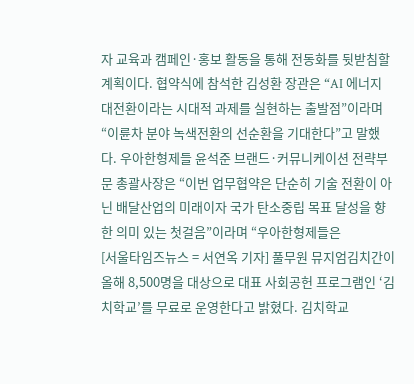자 교육과 캠페인·홍보 활동을 통해 전동화를 뒷받침할 계획이다. 협약식에 참석한 김성환 장관은 “AI 에너지 대전환이라는 시대적 과제를 실현하는 출발점”이라며 “이륜차 분야 녹색전환의 선순환을 기대한다”고 말했다. 우아한형제들 윤석준 브랜드·커뮤니케이션 전략부문 총괄사장은 “이번 업무협약은 단순히 기술 전환이 아닌 배달산업의 미래이자 국가 탄소중립 목표 달성을 향한 의미 있는 첫걸음”이라며 “우아한형제들은
[서울타임즈뉴스 = 서연옥 기자] 풀무원 뮤지엄김치간이 올해 8,500명을 대상으로 대표 사회공헌 프로그램인 ‘김치학교’를 무료로 운영한다고 밝혔다. 김치학교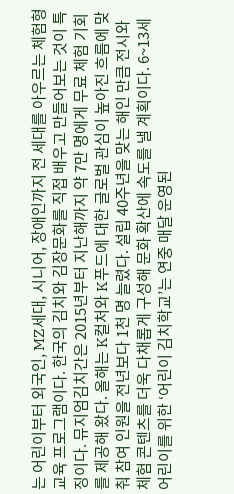는 어린이부터 외국인, MZ세대, 시니어, 장애인까지 전 세대를 아우르는 체험형 교육 프로그램이다. 한국의 김치와 김장문화를 직접 배우고 만들어보는 것이 특징이다. 뮤지엄김치간은 2015년부터 지난해까지 약 7만 명에게 무료 체험 기회를 제공해 왔다. 올해는 K컬처와 K푸드에 대한 글로벌 관심이 높아진 흐름에 맞춰 참여 인원을 전년보다 1천 명 늘렸다. 설립 40주년을 맞는 해인 만큼 전시와 체험 콘텐츠를 더욱 다채롭게 구성해 문화 확산에 속도를 낼 계획이다. 6~13세 어린이를 위한 ‘어린이 김치학교’는 연중 매달 운영된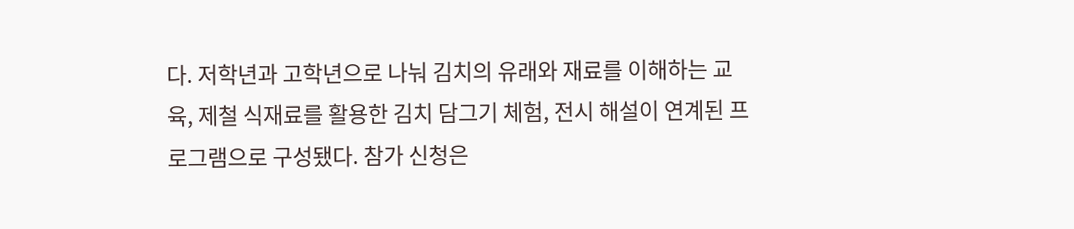다. 저학년과 고학년으로 나눠 김치의 유래와 재료를 이해하는 교육, 제철 식재료를 활용한 김치 담그기 체험, 전시 해설이 연계된 프로그램으로 구성됐다. 참가 신청은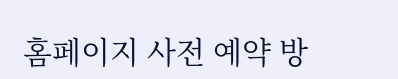홈페이지 사전 예약 방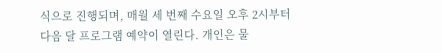식으로 진행되며, 매월 세 번째 수요일 오후 2시부터 다음 달 프로그램 예약이 열린다. 개인은 물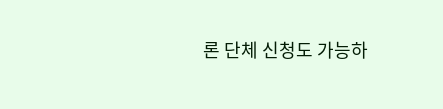론 단체 신청도 가능하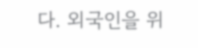다. 외국인을 위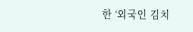한 ‘외국인 김치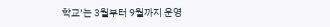학교’는 3월부터 9월까지 운영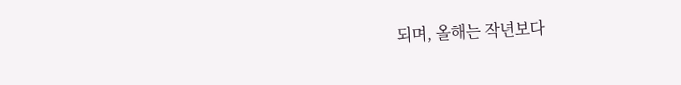되며, 올해는 작년보다